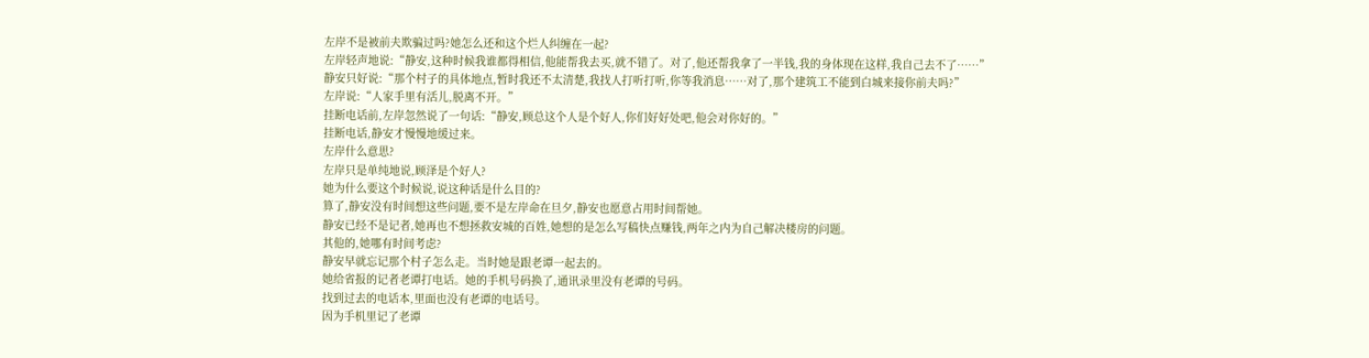左岸不是被前夫欺骗过吗?她怎么还和这个烂人纠缠在一起?
左岸轻声地说:“静安,这种时候我谁都得相信,他能帮我去买,就不错了。对了,他还帮我拿了一半钱,我的身体现在这样,我自己去不了……”
静安只好说:“那个村子的具体地点,暂时我还不太清楚,我找人打听打听,你等我消息……对了,那个建筑工不能到白城来接你前夫吗?”
左岸说:“人家手里有活儿,脱离不开。”
挂断电话前,左岸忽然说了一句话:“静安,顾总这个人是个好人,你们好好处吧,他会对你好的。”
挂断电话,静安才慢慢地缓过来。
左岸什么意思?
左岸只是单纯地说,顾泽是个好人?
她为什么要这个时候说,说这种话是什么目的?
算了,静安没有时间想这些问题,要不是左岸命在旦夕,静安也愿意占用时间帮她。
静安已经不是记者,她再也不想拯救安城的百姓,她想的是怎么写稿快点赚钱,两年之内为自己解决楼房的问题。
其他的,她哪有时间考虑?
静安早就忘记那个村子怎么走。当时她是跟老谭一起去的。
她给省报的记者老谭打电话。她的手机号码换了,通讯录里没有老谭的号码。
找到过去的电话本,里面也没有老谭的电话号。
因为手机里记了老谭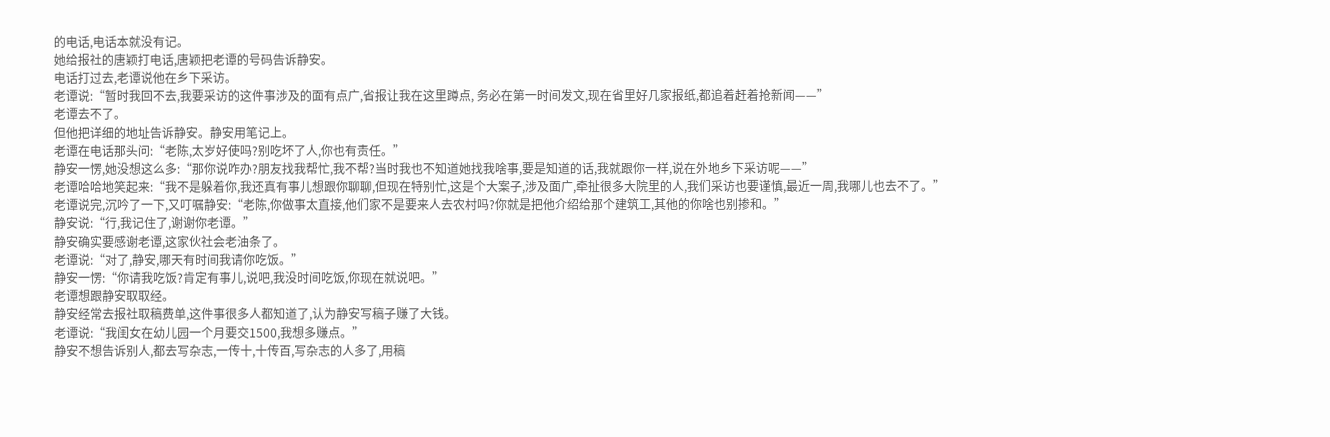的电话,电话本就没有记。
她给报社的唐颖打电话,唐颖把老谭的号码告诉静安。
电话打过去,老谭说他在乡下采访。
老谭说:“暂时我回不去,我要采访的这件事涉及的面有点广,省报让我在这里蹲点, 务必在第一时间发文,现在省里好几家报纸,都追着赶着抢新闻——”
老谭去不了。
但他把详细的地址告诉静安。静安用笔记上。
老谭在电话那头问:“老陈,太岁好使吗?别吃坏了人,你也有责任。”
静安一愣,她没想这么多:“那你说咋办?朋友找我帮忙,我不帮?当时我也不知道她找我啥事,要是知道的话,我就跟你一样,说在外地乡下采访呢——”
老谭哈哈地笑起来:“我不是躲着你,我还真有事儿想跟你聊聊,但现在特别忙,这是个大案子,涉及面广,牵扯很多大院里的人,我们采访也要谨慎,最近一周,我哪儿也去不了。”
老谭说完,沉吟了一下,又叮嘱静安:“老陈,你做事太直接,他们家不是要来人去农村吗?你就是把他介绍给那个建筑工,其他的你啥也别掺和。”
静安说:“行,我记住了,谢谢你老谭。”
静安确实要感谢老谭,这家伙社会老油条了。
老谭说:“对了,静安,哪天有时间我请你吃饭。”
静安一愣:“你请我吃饭?肯定有事儿,说吧,我没时间吃饭,你现在就说吧。”
老谭想跟静安取取经。
静安经常去报社取稿费单,这件事很多人都知道了,认为静安写稿子赚了大钱。
老谭说:“我闺女在幼儿园一个月要交1500,我想多赚点。”
静安不想告诉别人,都去写杂志,一传十,十传百,写杂志的人多了,用稿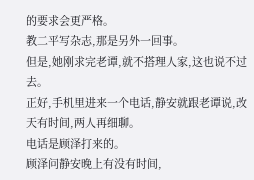的要求会更严格。
教二平写杂志,那是另外一回事。
但是,她刚求完老谭,就不搭理人家,这也说不过去。
正好,手机里进来一个电话,静安就跟老谭说,改天有时间,两人再细聊。
电话是顾泽打来的。
顾泽问静安晚上有没有时间,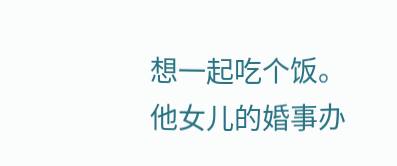想一起吃个饭。
他女儿的婚事办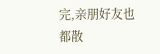完,亲朋好友也都散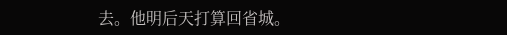去。他明后天打算回省城。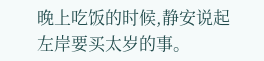晚上吃饭的时候,静安说起左岸要买太岁的事。